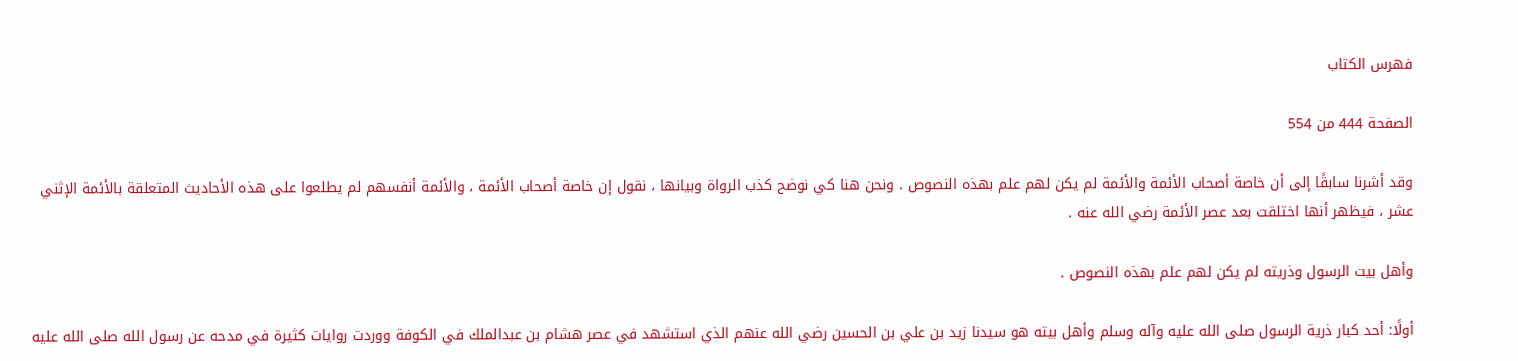فهرس الكتاب

الصفحة 444 من 554

وقد أشرنا سابقًا إلى أن خاصة أصحاب الأئمة والأئمة لم يكن لهم علم بهذه النصوص . ونحن هنا كي نوضح كذب الرواة وبيانها ، نقول إن خاصة أصحاب الأئمة ، والأئمة أنفسهم لم يطلعوا على هذه الأحاديث المتعلقة بالأئمة الإثني عشر ، فيظهر أنها اختلقت بعد عصر الأئمة رضي الله عنه .

وأهل بيت الرسول وذريته لم يكن لهم علم بهذه النصوص .

أولًا: أحد كبار ذرية الرسول صلى الله عليه وآله وسلم وأهل بيته هو سيدنا زيد بن علي بن الحسين رضي الله عنهم الذي استشهد في عصر هشام بن عبدالملك في الكوفة ووردت روايات كثيرة في مدحه عن رسول الله صلى الله عليه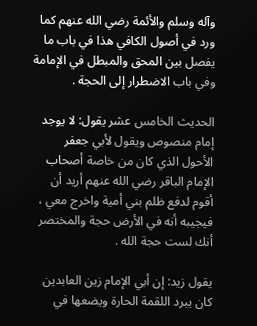وآله وسلم والأئمة رضي الله عنهم كما ورد في أصول الكافي هذا في باب ما يفصل بين المحق والمبطل في الإمامة وفي باب الاضطرار إلى الحجة .

الحديث الخامس عشر يقول: لا يوجد إمام منصوص ويقول لأبي جعفر الأحول الذي كان من خاصة أصحاب الإمام الباقر رضي الله عنهم أريد أن أقوم لدفع ظلم بني أمية واخرج معي ، فيجيبه أنه في الأرض حجة والمختصر أنك لست حجة الله .

يقول زيد: إن أبي الإمام زين العابدين كان يبرد اللقمة الحارة ويضعها في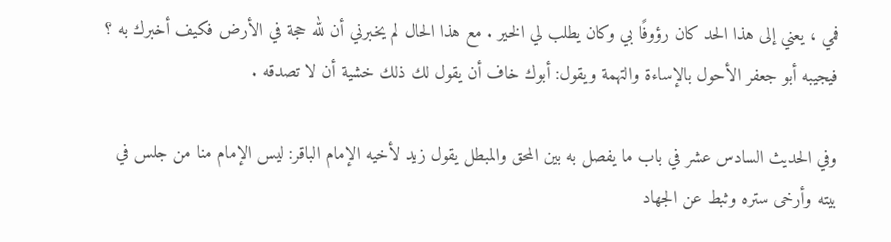فمي ، يعني إلى هذا الحد كان رؤوفًا بي وكان يطلب لي الخير . مع هذا الحال لم يخبرني أن لله حجة في الأرض فكيف أخبرك به ؟ فيجيبه أبو جعفر الأحول بالإساءة والتهمة ويقول: أبوك خاف أن يقول لك ذلك خشية أن لا تصدقه .

وفي الحديث السادس عشر في باب ما يفصل به بين المحق والمبطل يقول زيد لأخيه الإمام الباقر: ليس الإمام منا من جلس في بيته وأرخى ستره وثبط عن الجهاد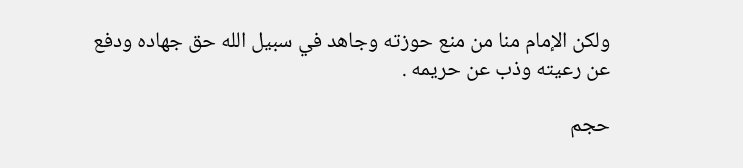ولكن الإمام منا من منع حوزته وجاهد في سبيل الله حق جهاده ودفع عن رعيته وذب عن حريمه .

حجم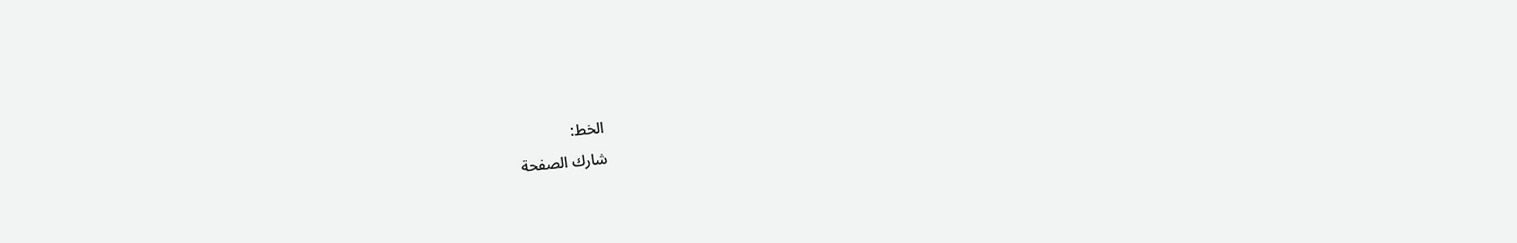الخط:
شارك الصفحة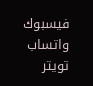فيسبوك واتساب تويتر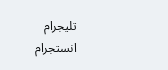تليجرام انستجرام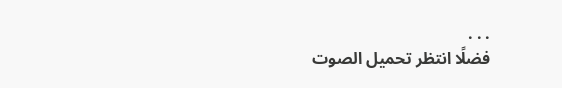. . .
فضلًا انتظر تحميل الصوت